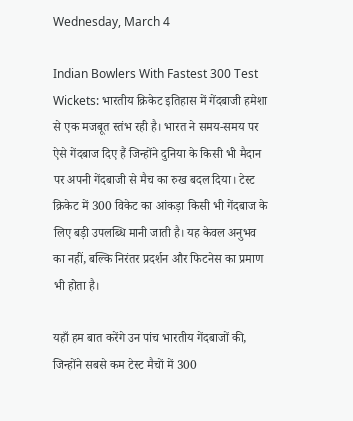Wednesday, March 4

Indian Bowlers With Fastest 300 Test Wickets: भारतीय क्रिकेट इतिहास में गेंदबाजी हमेशा से एक मजबूत स्तंभ रही है। भारत ने समय-समय पर ऐसे गेंदबाज दिए हैं जिन्होंने दुनिया के किसी भी मैदान पर अपनी गेंदबाजी से मैच का रुख बदल दिया। टेस्ट क्रिकेट में 300 विकेट का आंकड़ा किसी भी गेंदबाज के लिए बड़ी उपलब्धि मानी जाती है। यह केवल अनुभव का नहीं, बल्कि निरंतर प्रदर्शन और फिटनेस का प्रमाण भी होता है।

यहाँ हम बात करेंगे उन पांच भारतीय गेंदबाजों की, जिन्होंने सबसे कम टेस्ट मैचों में 300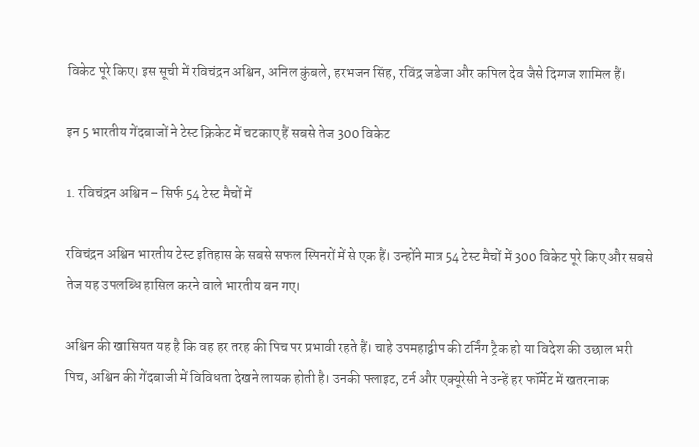विकेट पूरे किए। इस सूची में रविचंद्रन अश्विन, अनिल कुंबले, हरभजन सिंह, रविंद्र जडेजा और कपिल देव जैसे दिग्गज शामिल हैं।

इन 5 भारतीय गेंदबाजों ने टेस्ट क्रिकेट में चटकाए हैं सबसे तेज 300 विकेट

1. रविचंद्रन अश्विन – सिर्फ 54 टेस्ट मैचों में

रविचंद्रन अश्विन भारतीय टेस्ट इतिहास के सबसे सफल स्पिनरों में से एक हैं। उन्होंने मात्र 54 टेस्ट मैचों में 300 विकेट पूरे किए और सबसे तेज यह उपलब्धि हासिल करने वाले भारतीय बन गए।

अश्विन की खासियत यह है कि वह हर तरह की पिच पर प्रभावी रहते हैं। चाहे उपमहाद्वीप की टर्निंग ट्रैक हो या विदेश की उछाल भरी पिच, अश्विन की गेंदबाजी में विविधता देखने लायक होती है। उनकी फ्लाइट, टर्न और एक्यूरेसी ने उन्हें हर फॉर्मेट में खतरनाक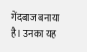गेंदबाज बनाया है। उनका यह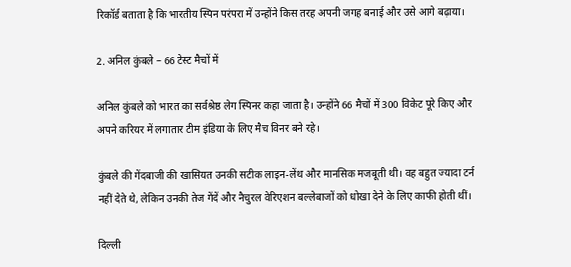रिकॉर्ड बताता है कि भारतीय स्पिन परंपरा में उन्होंने किस तरह अपनी जगह बनाई और उसे आगे बढ़ाया।

2. अनिल कुंबले – 66 टेस्ट मैचों में

अनिल कुंबले को भारत का सर्वश्रेष्ठ लेग स्पिनर कहा जाता है। उन्होंने 66 मैचों में 300 विकेट पूरे किए और अपने करियर में लगातार टीम इंडिया के लिए मैच विनर बने रहे।

कुंबले की गेंदबाजी की खासियत उनकी सटीक लाइन-लेंथ और मानसिक मजबूती थी। वह बहुत ज्यादा टर्न नहीं देते थे, लेकिन उनकी तेज गेंदें और नैचुरल वेरिएशन बल्लेबाजों को धोखा देने के लिए काफी होती थीं।

दिल्ली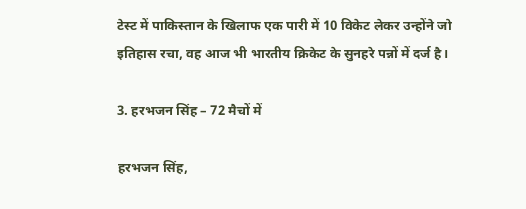टेस्ट में पाकिस्तान के खिलाफ एक पारी में 10 विकेट लेकर उन्होंने जो इतिहास रचा, वह आज भी भारतीय क्रिकेट के सुनहरे पन्नों में दर्ज है।

3. हरभजन सिंह – 72 मैचों में

हरभजन सिंह,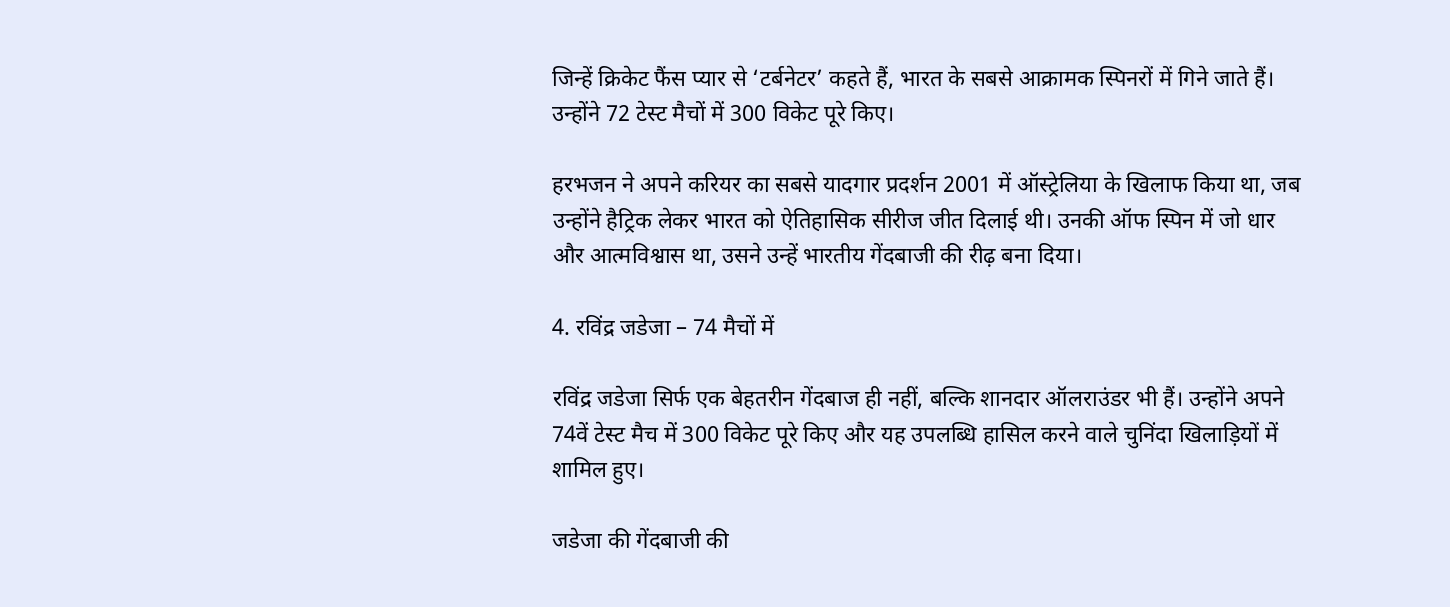जिन्हें क्रिकेट फैंस प्यार से ‘टर्बनेटर’ कहते हैं, भारत के सबसे आक्रामक स्पिनरों में गिने जाते हैं। उन्होंने 72 टेस्ट मैचों में 300 विकेट पूरे किए।

हरभजन ने अपने करियर का सबसे यादगार प्रदर्शन 2001 में ऑस्ट्रेलिया के खिलाफ किया था, जब उन्होंने हैट्रिक लेकर भारत को ऐतिहासिक सीरीज जीत दिलाई थी। उनकी ऑफ स्पिन में जो धार और आत्मविश्वास था, उसने उन्हें भारतीय गेंदबाजी की रीढ़ बना दिया।

4. रविंद्र जडेजा – 74 मैचों में

रविंद्र जडेजा सिर्फ एक बेहतरीन गेंदबाज ही नहीं, बल्कि शानदार ऑलराउंडर भी हैं। उन्होंने अपने 74वें टेस्ट मैच में 300 विकेट पूरे किए और यह उपलब्धि हासिल करने वाले चुनिंदा खिलाड़ियों में शामिल हुए।

जडेजा की गेंदबाजी की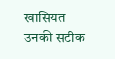खासियत उनकी सटीक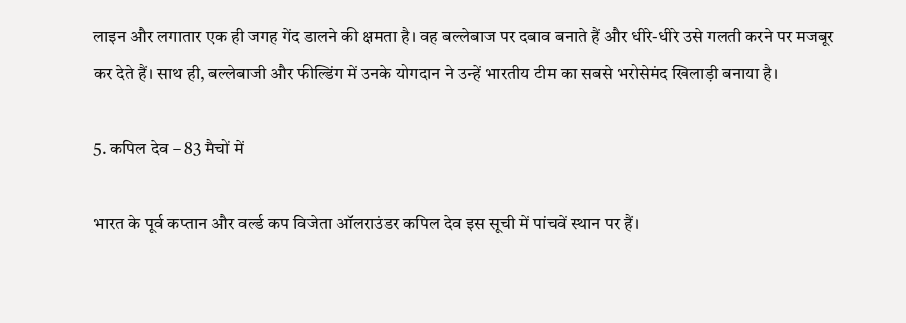लाइन और लगातार एक ही जगह गेंद डालने की क्षमता है। वह बल्लेबाज पर दबाव बनाते हैं और धीरे-धीरे उसे गलती करने पर मजबूर कर देते हैं। साथ ही, बल्लेबाजी और फील्डिंग में उनके योगदान ने उन्हें भारतीय टीम का सबसे भरोसेमंद खिलाड़ी बनाया है।

5. कपिल देव – 83 मैचों में

भारत के पूर्व कप्तान और वर्ल्ड कप विजेता ऑलराउंडर कपिल देव इस सूची में पांचवें स्थान पर हैं।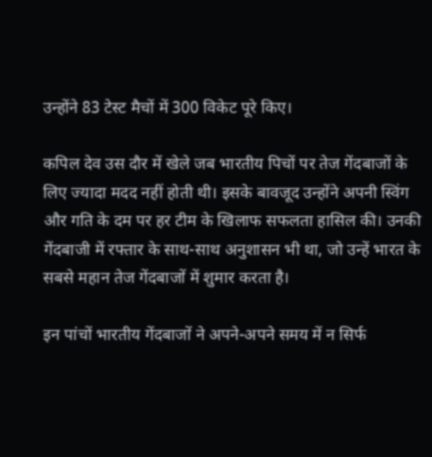उन्होंने 83 टेस्ट मैचों में 300 विकेट पूरे किए।

कपिल देव उस दौर में खेले जब भारतीय पिचों पर तेज गेंदबाजों के लिए ज्यादा मदद नहीं होती थी। इसके बावजूद उन्होंने अपनी स्विंग और गति के दम पर हर टीम के खिलाफ सफलता हासिल की। उनकी गेंदबाजी में रफ्तार के साथ-साथ अनुशासन भी था, जो उन्हें भारत के सबसे महान तेज गेंदबाजों में शुमार करता है।

इन पांचों भारतीय गेंदबाजों ने अपने-अपने समय में न सिर्फ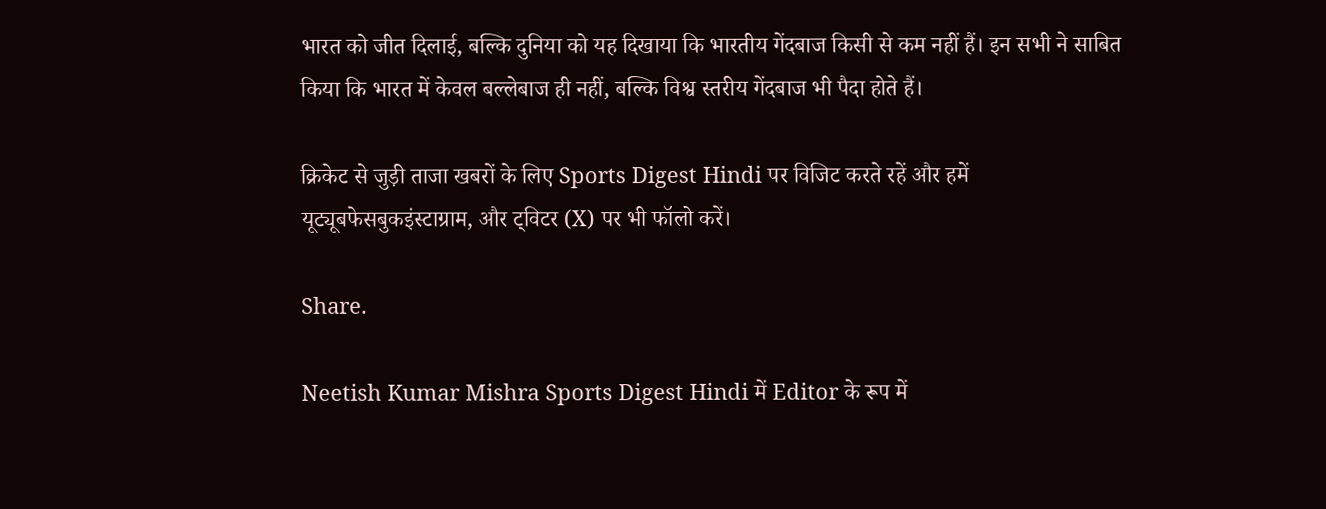भारत को जीत दिलाई, बल्कि दुनिया को यह दिखाया कि भारतीय गेंदबाज किसी से कम नहीं हैं। इन सभी ने साबित किया कि भारत में केवल बल्लेबाज ही नहीं, बल्कि विश्व स्तरीय गेंदबाज भी पैदा होते हैं।

क्रिकेट से जुड़ी ताजा खबरों के लिए Sports Digest Hindi पर विजिट करते रहें और हमें यूट्यूबफेसबुकइंस्टाग्राम, और ट्विटर (X) पर भी फॉलो करें।

Share.

Neetish Kumar Mishra Sports Digest Hindi में Editor के रूप में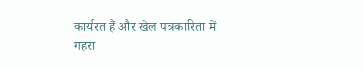कार्यरत हैं और खेल पत्रकारिता में गहरा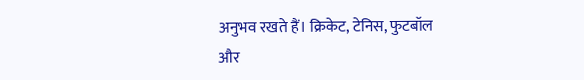अनुभव रखते हैं। क्रिकेट, टेनिस, फुटबॉल और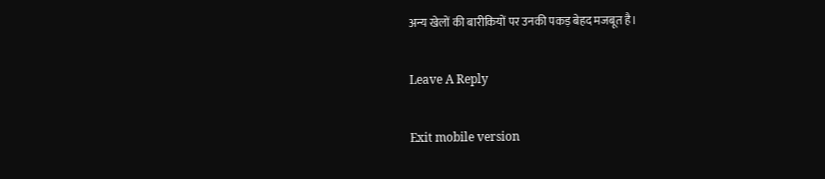अन्य खेलों की बारीकियों पर उनकी पकड़ बेहद मजबूत है।

Leave A Reply

Exit mobile version